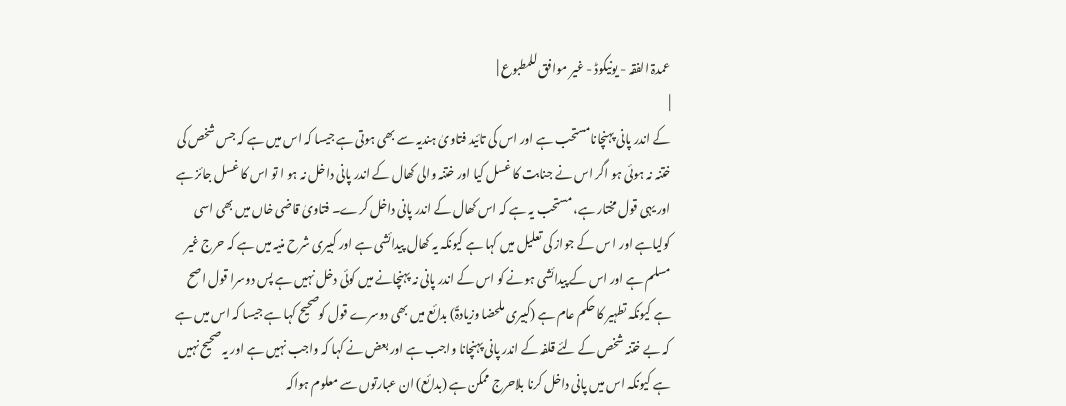عمدۃ الفقہ - یونیکوڈ - غیر موافق للمطبوع |
|
کے اندر پانی پہنچانامستحب ہے اور اس کی تائید فتاویٰ ہندیہ سے بھی ہوتی ہے جیسا کہ اس میں ہے کہ جس شخص کی ختنہ نہ ہوئی ہو اگر اس نے جنابت کا غسل کیا اور ختنہ والی کھال کے اندر پانی داخل نہ ہو ا تو اس کا غسل جائز ہے اور یہی قول مختار ہے، مستحب یہ ہے کہ اس کھال کے اندر پانی داخل کرے۔ فتاویٰ قاضی خاں میں بھی اسی کولیاہے اور ا س کے جواز کی تعلیل میں کہا ہے کیونکہ یہ کھال پیدائشی ہے اور کبیری شرح منیہ میں ہے کہ حرج غیر مسلم ہے اور اس کے پیدائشی ہونے کو اس کے اندر پانی نہ پہنچانے میں کوئی دخل نہیں ہے پس دوسرا قول اصح ہے کیونکہ تطہیر کا حکم عام ہے (کبیری ملحضا وزیادۃً) بدائع میں بھی دوسرے قول کوصحیح کہا ہے جیسا کہ اس میں ہے کہ بے ختنہ شخص کے لئے قلفہ کے اندر پانی پہنچانا واجب ہے اور بعض نے کہا کہ واجب نہیں ہے اور یہ صحیح نہیں ہے کیونکہ اس میں پانی داخل کرنا بلاحرج ممکن ہے (بدائع) ان عبارتوں سے معلوم ہواکہ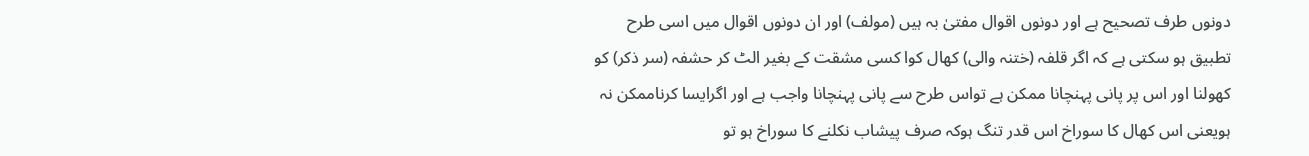دونوں طرف تصحیح ہے اور دونوں اقوال مفتیٰ بہ ہیں (مولف) اور ان دونوں اقوال میں اسی طرح تطبیق ہو سکتی ہے کہ اگر قلفہ (ختنہ والی) کھال کوا کسی مشقت کے بغیر الٹ کر حشفہ (سر ذکر) کو کھولنا اور اس پر پانی پہنچانا ممکن ہے تواس طرح سے پانی پہنچانا واجب ہے اور اگرایسا کرناممکن نہ ہویعنی اس کھال کا سوراخ اس قدر تنگ ہوکہ صرف پیشاب نکلنے کا سوراخ ہو تو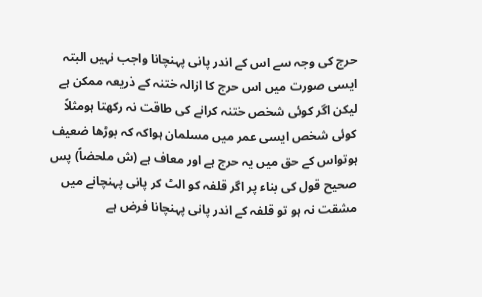حرج کی وجہ سے اس کے اندر پانی پہنچانا واجب نہیں البتہ ایسی صورت میں اس حرج کا ازالہ ختنہ کے ذریعہ ممکن ہے لیکن اگر کوئی شخص ختنہ کرانے کی طاقت نہ رکھتا ہومثلاً کوئی شخص ایسی عمر میں مسلمان ہواکہ کہ بوڑھا ضعیف ہوتواس کے حق میں یہ حرج ہے اور معاف ہے (ش ملحضاً) پس صحیح قول کی بناء پر اگر قلفہ کو الٹ کر پانی پہنچانے میں مشقت نہ ہو تو قلفہ کے اندر پانی پہنچانا فرض ہے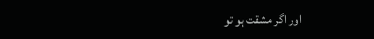اور اگر مشقت ہو تو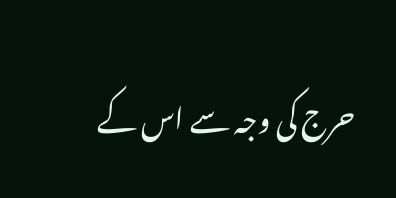حرج کی وجہ سے اس کے